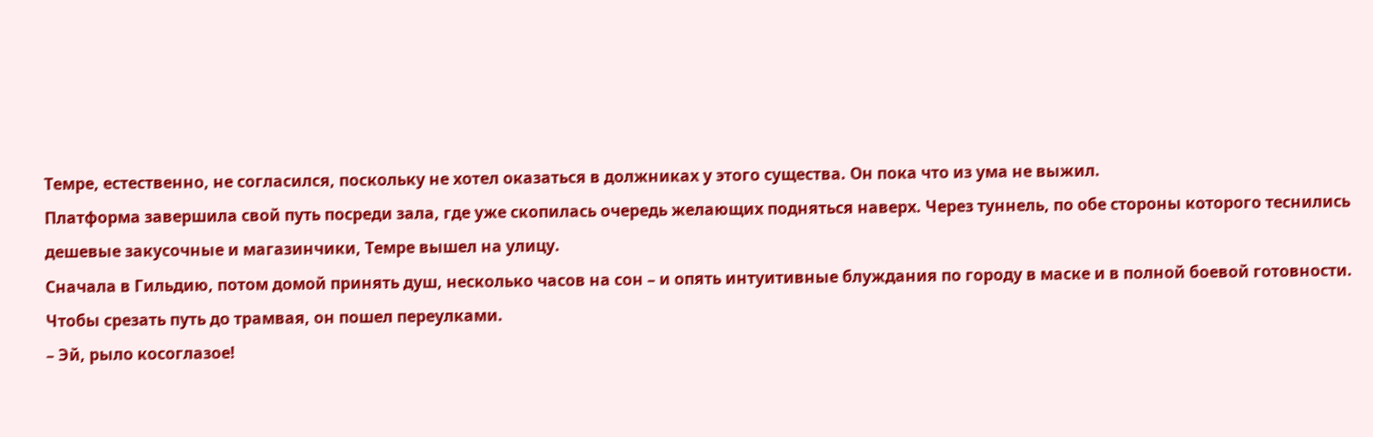Темре, естественно, не согласился, поскольку не хотел оказаться в должниках у этого существа. Он пока что из ума не выжил.
Платформа завершила свой путь посреди зала, где уже скопилась очередь желающих подняться наверх. Через туннель, по обе стороны которого теснились дешевые закусочные и магазинчики, Темре вышел на улицу.
Сначала в Гильдию, потом домой принять душ, несколько часов на сон – и опять интуитивные блуждания по городу в маске и в полной боевой готовности. Чтобы срезать путь до трамвая, он пошел переулками.
– Эй, рыло косоглазое!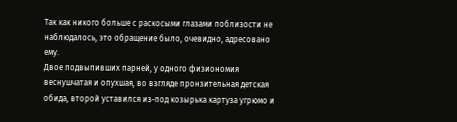Так как никого больше с раскосыми глазами поблизости не наблюдалось, это обращение было, очевидно, адресовано ему.
Двое подвыпивших парней, у одного физиономия веснушчатая и опухшая, во взгляде пронзительная детская обида, второй уставился из-под козырька картуза угрюмо и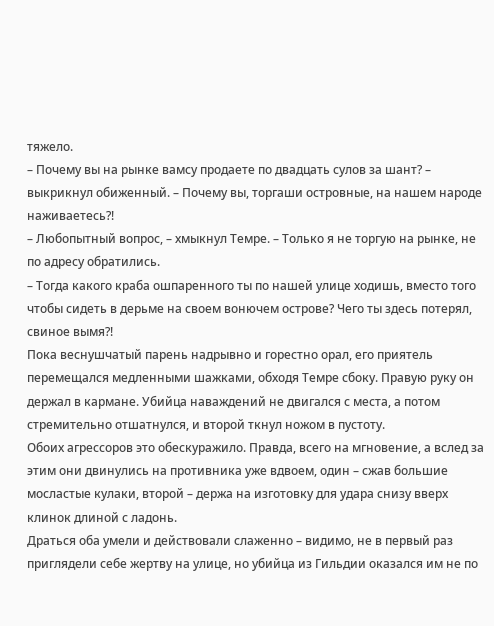тяжело.
– Почему вы на рынке вамсу продаете по двадцать сулов за шант? – выкрикнул обиженный. – Почему вы, торгаши островные, на нашем народе наживаетесь?!
– Любопытный вопрос, – хмыкнул Темре. – Только я не торгую на рынке, не по адресу обратились.
– Тогда какого краба ошпаренного ты по нашей улице ходишь, вместо того чтобы сидеть в дерьме на своем вонючем острове? Чего ты здесь потерял, свиное вымя?!
Пока веснушчатый парень надрывно и горестно орал, его приятель перемещался медленными шажками, обходя Темре сбоку. Правую руку он держал в кармане. Убийца наваждений не двигался с места, а потом стремительно отшатнулся, и второй ткнул ножом в пустоту.
Обоих агрессоров это обескуражило. Правда, всего на мгновение, а вслед за этим они двинулись на противника уже вдвоем, один – сжав большие мосластые кулаки, второй – держа на изготовку для удара снизу вверх клинок длиной с ладонь.
Драться оба умели и действовали слаженно – видимо, не в первый раз приглядели себе жертву на улице, но убийца из Гильдии оказался им не по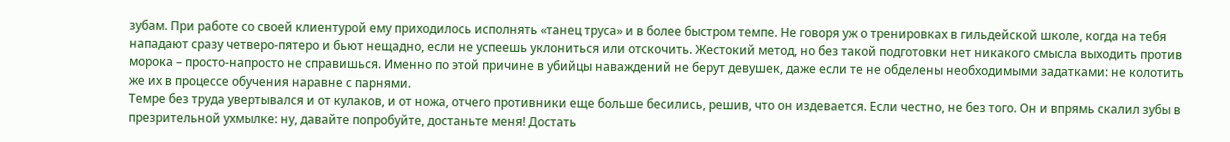зубам. При работе со своей клиентурой ему приходилось исполнять «танец труса» и в более быстром темпе. Не говоря уж о тренировках в гильдейской школе, когда на тебя нападают сразу четверо-пятеро и бьют нещадно, если не успеешь уклониться или отскочить. Жестокий метод, но без такой подготовки нет никакого смысла выходить против морока – просто-напросто не справишься. Именно по этой причине в убийцы наваждений не берут девушек, даже если те не обделены необходимыми задатками: не колотить же их в процессе обучения наравне с парнями.
Темре без труда увертывался и от кулаков, и от ножа, отчего противники еще больше бесились, решив, что он издевается. Если честно, не без того. Он и впрямь скалил зубы в презрительной ухмылке: ну, давайте попробуйте, достаньте меня! Достать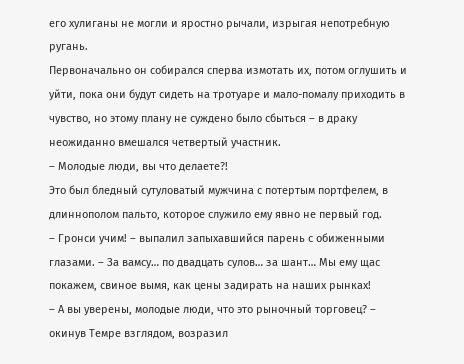его хулиганы не могли и яростно рычали, изрыгая непотребную ругань.
Первоначально он собирался сперва измотать их, потом оглушить и уйти, пока они будут сидеть на тротуаре и мало-помалу приходить в чувство, но этому плану не суждено было сбыться – в драку неожиданно вмешался четвертый участник.
– Молодые люди, вы что делаете?!
Это был бледный сутуловатый мужчина с потертым портфелем, в длиннополом пальто, которое служило ему явно не первый год.
– Гронси учим! – выпалил запыхавшийся парень с обиженными глазами. – За вамсу… по двадцать сулов… за шант… Мы ему щас покажем, свиное вымя, как цены задирать на наших рынках!
– А вы уверены, молодые люди, что это рыночный торговец? – окинув Темре взглядом, возразил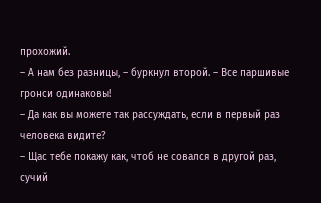прохожий.
– А нам без разницы, – буркнул второй. – Все паршивые гронси одинаковы!
– Да как вы можете так рассуждать, если в первый раз человека видите?
– Щас тебе покажу как, чтоб не совался в другой раз, сучий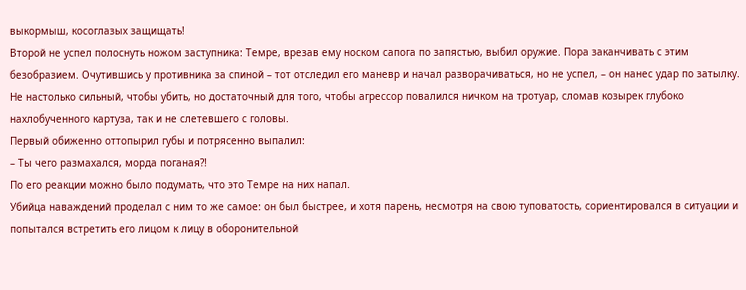выкормыш, косоглазых защищать!
Второй не успел полоснуть ножом заступника: Темре, врезав ему носком сапога по запястью, выбил оружие. Пора заканчивать с этим безобразием. Очутившись у противника за спиной – тот отследил его маневр и начал разворачиваться, но не успел, – он нанес удар по затылку. Не настолько сильный, чтобы убить, но достаточный для того, чтобы агрессор повалился ничком на тротуар, сломав козырек глубоко нахлобученного картуза, так и не слетевшего с головы.
Первый обиженно оттопырил губы и потрясенно выпалил:
– Ты чего размахался, морда поганая?!
По его реакции можно было подумать, что это Темре на них напал.
Убийца наваждений проделал с ним то же самое: он был быстрее, и хотя парень, несмотря на свою туповатость, сориентировался в ситуации и попытался встретить его лицом к лицу в оборонительной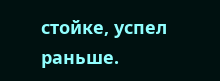стойке, успел раньше.